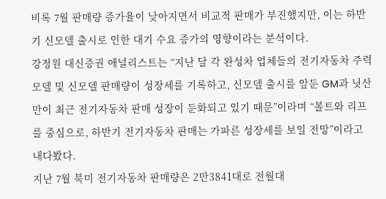비록 7월 판매량 증가율이 낮아지면서 비교적 판매가 부진했지만, 이는 하반기 신모델 출시로 인한 대기 수요 증가의 영향이라는 분석이다.
강정원 대신증권 애널리스트는 “지난 달 각 완성차 업체들의 전기자동차 주력 모델 및 신모델 판매량이 성장세를 기록하고, 신모델 출시를 앞둔 GM과 닛산 만이 최근 전기자동차 판매 성장이 둔화되고 있기 때문”이라며 “볼트와 리프를 중심으로, 하반기 전기자동차 판매는 가파른 성장세를 보일 전망”이라고 내다봤다.
지난 7월 북미 전기자동차 판매량은 2만3841대로 전월대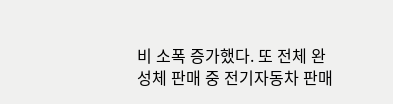비 소폭 증가했다. 또 전체 완성체 판매 중 전기자동차 판매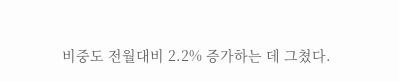비중도 전월대비 2.2% 증가하는 데 그쳤다.